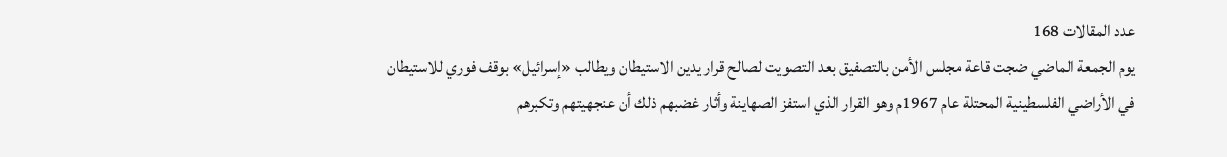عدد المقالات 168
يوم الجمعة الماضي ضجت قاعة مجلس الأمن بالتصفيق بعد التصويت لصالح قرار يدين الاستيطان ويطالب «إسرائيل» بوقف فوري للاستيطان في الأراضي الفلسطينية المحتلة عام 1967م وهو القرار الذي استفز الصهاينة وأثار غضبهم ذلك أن عنجهيتهم وتكبرهم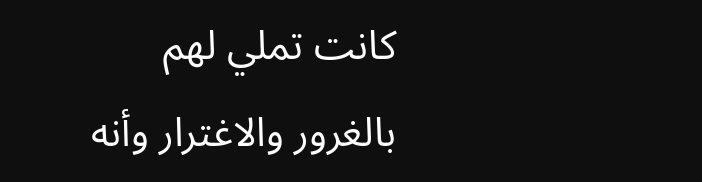كانت تملي لهم بالغرور والاغترار وأنه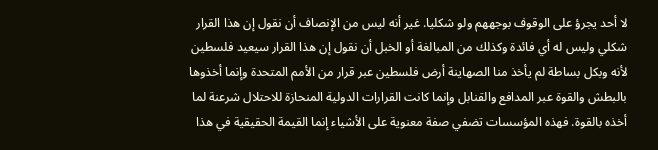لا أحد يجرؤ على الوقوف بوجههم ولو شكليا. غير أنه ليس من الإنصاف أن نقول إن هذا القرار شكلي وليس له أي فائدة وكذلك من المبالغة أو الخبل أن نقول إن هذا القرار سيعيد فلسطين لأنه وبكل بساطة لم يأخذ منا الصهاينة أرض فلسطين عبر قرار من الأمم المتحدة وإنما أخذوها بالبطش والقوة عبر المدافع والقنابل وإنما كانت القرارات الدولية المنحازة للاحتلال شرعنة لما أخذه بالقوة. فهذه المؤسسات تضفي صفة معنوية على الأشياء إنما القيمة الحقيقية في هذا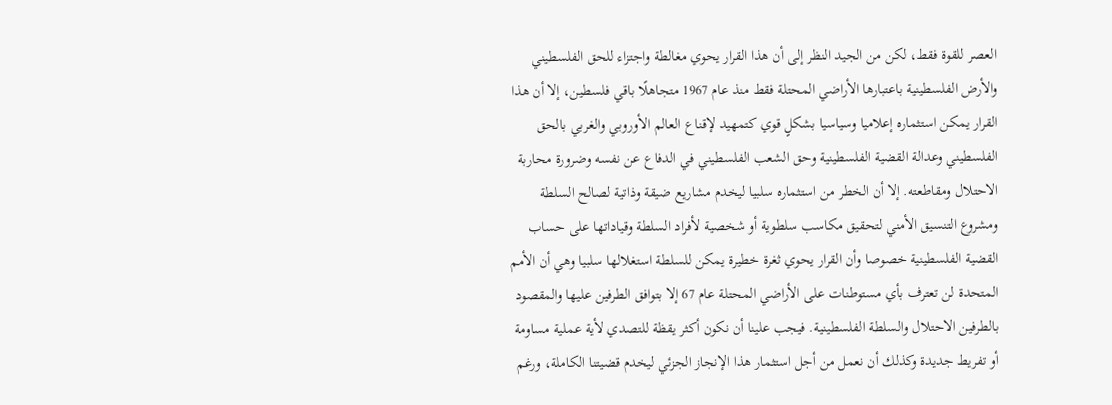العصر للقوة فقط، لكن من الجيد النظر إلى أن هذا القرار يحوي مغالطة واجتزاء للحق الفلسطيني والأرض الفلسطينية باعتبارها الأراضي المحتلة فقط منذ عام 1967 متجاهلًا باقي فلسطين، إلا أن هذا القرار يمكن استثماره إعلاميا وسياسيا بشكلٍ قوي كتمهيد لإقناع العالم الأوروبي والغربي بالحق الفلسطيني وعدالة القضية الفلسطينية وحق الشعب الفلسطيني في الدفاع عن نفسه وضرورة محاربة الاحتلال ومقاطعته. إلا أن الخطر من استثماره سلبيا ليخدم مشاريع ضيقة وذاتية لصالح السلطة ومشروع التنسيق الأمني لتحقيق مكاسب سلطوية أو شخصية لأفراد السلطة وقياداتها على حساب القضية الفلسطينية خصوصا وأن القرار يحوي ثغرة خطيرة يمكن للسلطة استغلالها سلبيا وهي أن الأمم المتحدة لن تعترف بأي مستوطنات على الأراضي المحتلة عام 67 إلا بتوافق الطرفين عليها والمقصود بالطرفين الاحتلال والسلطة الفلسطينية. فيجب علينا أن نكون أكثر يقظة للتصدي لأية عملية مساومة أو تفريط جديدة وكذلك أن نعمل من أجل استثمار هذا الإنجاز الجزئي ليخدم قضيتنا الكاملة، ورغم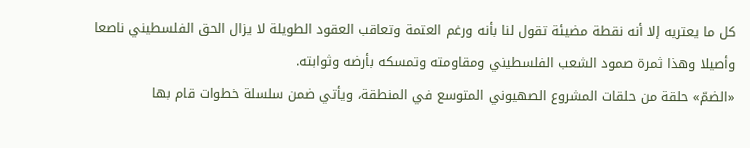كل ما يعتريه إلا أنه نقطة مضيئة تقول لنا بأنه ورغم العتمة وتعاقب العقود الطويلة لا يزال الحق الفلسطيني ناصعا وأصيلا وهذا ثمرة صمود الشعب الفلسطيني ومقاومته وتمسكه بأرضه وثوابته.
«الضمّ» حلقة من حلقات المشروع الصهيوني المتوسع في المنطقة، ويأتي ضمن سلسلة خطوات قام بها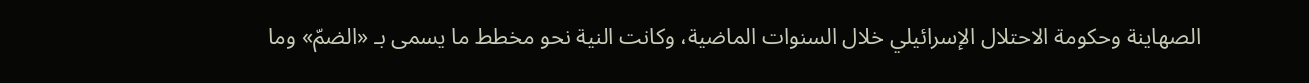الصهاينة وحكومة الاحتلال الإسرائيلي خلال السنوات الماضية، وكانت النية نحو مخطط ما يسمى بـ «الضمّ» وما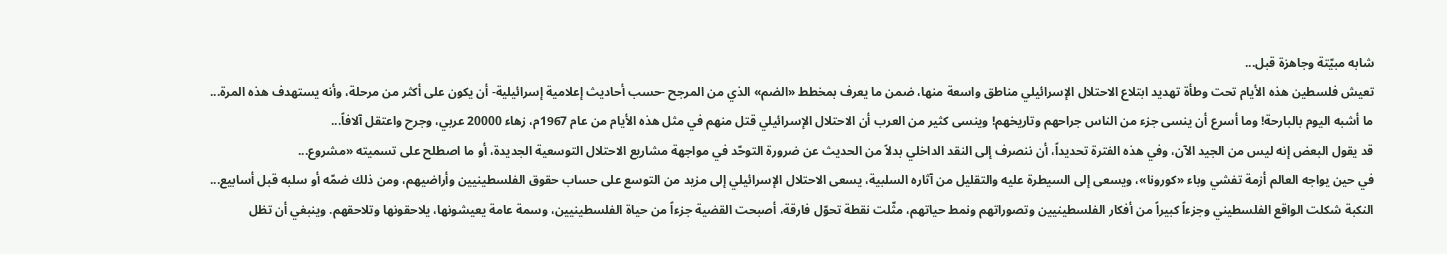شابه مبيّتة وجاهزة قبل...
تعيش فلسطين هذه الأيام تحت وطأة تهديد ابتلاع الاحتلال الإسرائيلي مناطق واسعة منها، ضمن ما يعرف بمخطط «الضم» الذي من المرجح -حسب أحاديث إعلامية إسرائيلية- أن يكون على أكثر من مرحلة، وأنه يستهدف هذه المرة...
ما أشبه اليوم بالبارحة! وما أسرع أن ينسى جزء من الناس جراحهم وتاريخهم! وينسى كثير من العرب أن الاحتلال الإسرائيلي قتل منهم في مثل هذه الأيام من عام 1967م، زهاء 20000 عربي، وجرح واعتقل آلافاً...
قد يقول البعض إنه ليس من الجيد الآن، وفي هذه الفترة تحديداً، أن ننصرف إلى النقد الداخلي بدلاً من الحديث عن ضرورة التوحّد في مواجهة مشاريع الاحتلال التوسعية الجديدة، أو ما اصطلح على تسميته «مشروع...
في حين يواجه العالم أزمة تفشي وباء «كورونا»، ويسعى إلى السيطرة عليه والتقليل من آثاره السلبية، يسعى الاحتلال الإسرائيلي إلى مزيد من التوسع على حساب حقوق الفلسطينيين وأراضيهم، ومن ذلك ضمّه أو سلبه قبل أسابيع...
النكبة شكلت الواقع الفلسطيني وجزءاً كبيراً من أفكار الفلسطينيين وتصوراتهم ونمط حياتهم، مثّلت نقطة تحوّل فارقة، أصبحت القضية جزءاً من حياة الفلسطينيين، وسمة عامة يعيشونها، يلاحقونها وتلاحقهم. وينبغي أن تظل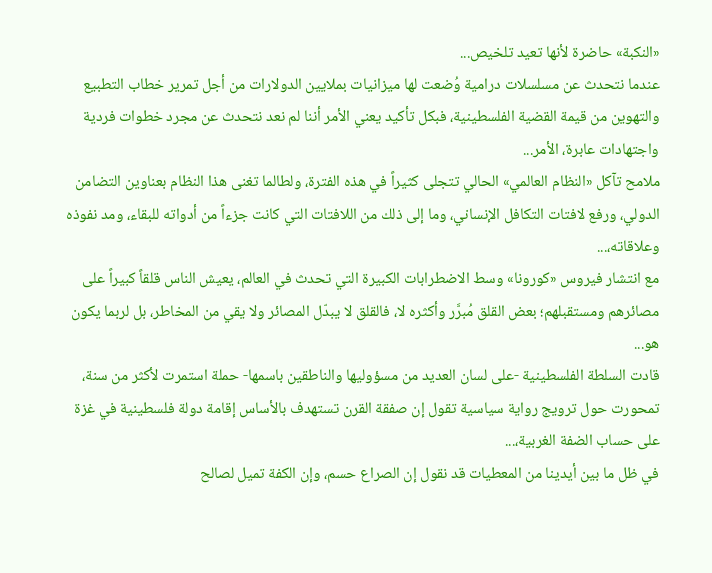«النكبة» حاضرة لأنها تعيد تلخيص...
عندما نتحدث عن مسلسلات درامية وُضعت لها ميزانيات بملايين الدولارات من أجل تمرير خطاب التطبيع والتهوين من قيمة القضية الفلسطينية، فبكل تأكيد يعني الأمر أننا لم نعد نتحدث عن مجرد خطوات فردية واجتهادات عابرة، الأمر...
ملامح تآكل «النظام العالمي» الحالي تتجلى كثيراً في هذه الفترة، ولطالما تغنى هذا النظام بعناوين التضامن الدولي، ورفع لافتات التكافل الإنساني، وما إلى ذلك من اللافتات التي كانت جزءاً من أدواته للبقاء، ومد نفوذه وعلاقاته،...
مع انتشار فيروس «كورونا» وسط الاضطرابات الكبيرة التي تحدث في العالم، يعيش الناس قلقاً كبيراً على مصائرهم ومستقبلهم؛ بعض القلق مُبرَّر وأكثره لا، فالقلق لا يبدّل المصائر ولا يقي من المخاطر، بل لربما يكون هو...
قادت السلطة الفلسطينية -على لسان العديد من مسؤوليها والناطقين باسمها- حملة استمرت لأكثر من سنة، تمحورت حول ترويج رواية سياسية تقول إن صفقة القرن تستهدف بالأساس إقامة دولة فلسطينية في غزة على حساب الضفة الغربية،...
في ظل ما بين أيدينا من المعطيات قد نقول إن الصراع حسم، وإن الكفة تميل لصالح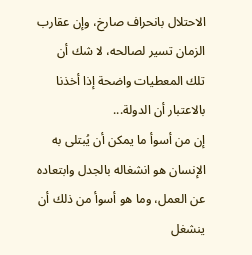الاحتلال بانحراف صارخ، وإن عقارب الزمان تسير لصالحه، لا شك أن تلك المعطيات واضحة إذا أخذنا بالاعتبار أن الدولة...
إن من أسوأ ما يمكن أن يُبتلى به الإنسان هو انشغاله بالجدل وابتعاده عن العمل، وما هو أسوأ من ذلك أن ينشغل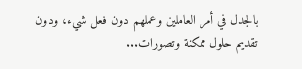بالجدل في أمر العاملين وعملهم دون فعل شيء، ودون تقديم حلول ممكنة وتصورات...